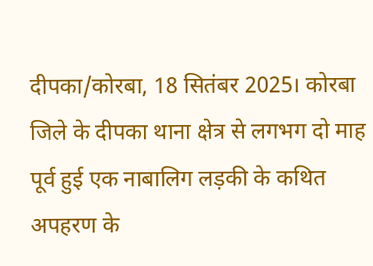दीपका/कोरबा, 18 सितंबर 2025। कोरबा जिले के दीपका थाना क्षेत्र से लगभग दो माह पूर्व हुई एक नाबालिग लड़की के कथित अपहरण के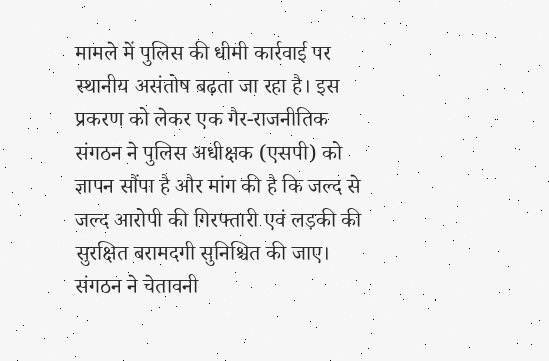मामले में पुलिस की धीमी कार्रवाई पर स्थानीय असंतोष बढ़ता जा रहा है। इस प्रकरण को लेकर एक गैर-राजनीतिक संगठन ने पुलिस अधीक्षक (एसपी) को ज्ञापन सौंपा है और मांग की है कि जल्द से जल्द आरोपी की गिरफ्तारी एवं लड़की की सुरक्षित बरामदगी सुनिश्चित की जाए। संगठन ने चेतावनी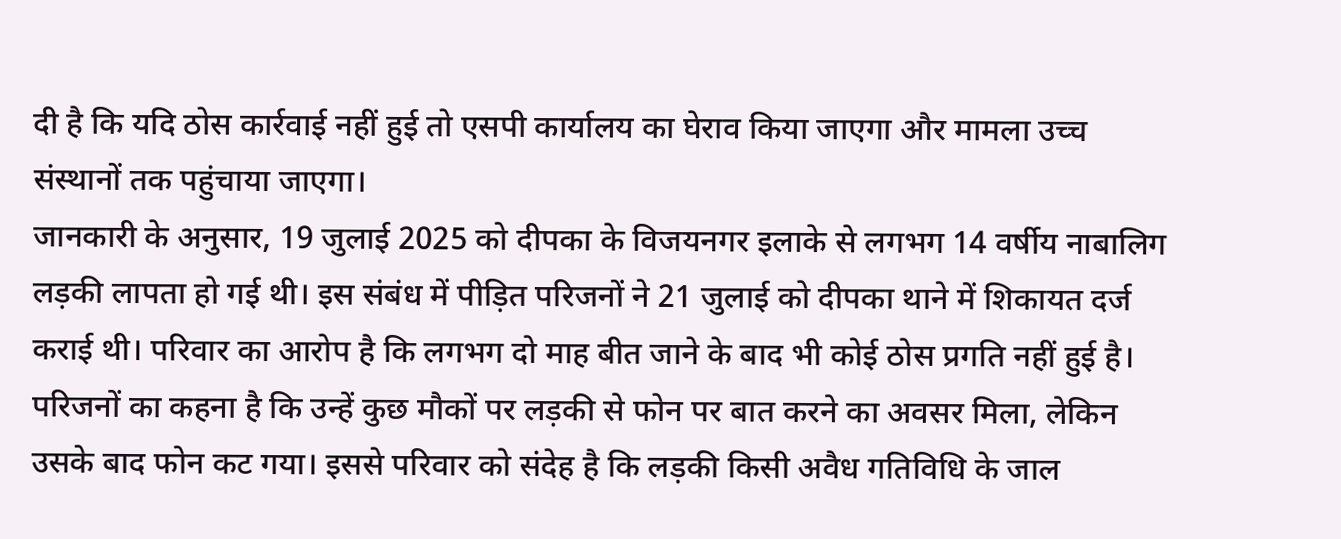दी है कि यदि ठोस कार्रवाई नहीं हुई तो एसपी कार्यालय का घेराव किया जाएगा और मामला उच्च संस्थानों तक पहुंचाया जाएगा।
जानकारी के अनुसार, 19 जुलाई 2025 को दीपका के विजयनगर इलाके से लगभग 14 वर्षीय नाबालिग लड़की लापता हो गई थी। इस संबंध में पीड़ित परिजनों ने 21 जुलाई को दीपका थाने में शिकायत दर्ज कराई थी। परिवार का आरोप है कि लगभग दो माह बीत जाने के बाद भी कोई ठोस प्रगति नहीं हुई है।
परिजनों का कहना है कि उन्हें कुछ मौकों पर लड़की से फोन पर बात करने का अवसर मिला, लेकिन उसके बाद फोन कट गया। इससे परिवार को संदेह है कि लड़की किसी अवैध गतिविधि के जाल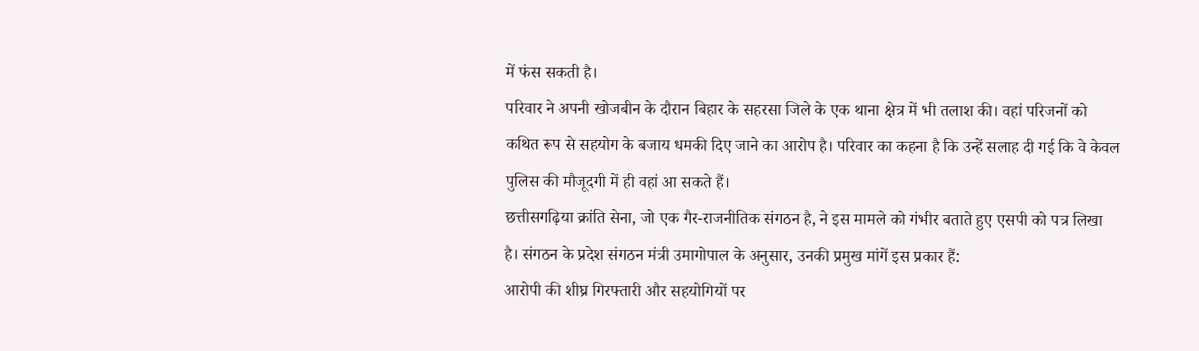में फंस सकती है।
परिवार ने अपनी खोजबीन के दौरान बिहार के सहरसा जिले के एक थाना क्षेत्र में भी तलाश की। वहां परिजनों को कथित रूप से सहयोग के बजाय धमकी दिए जाने का आरोप है। परिवार का कहना है कि उन्हें सलाह दी गई कि वे केवल पुलिस की मौजूदगी में ही वहां आ सकते हैं।
छत्तीसगढ़िया क्रांति सेना, जो एक गैर-राजनीतिक संगठन है, ने इस मामले को गंभीर बताते हुए एसपी को पत्र लिखा है। संगठन के प्रदेश संगठन मंत्री उमागोपाल के अनुसार, उनकी प्रमुख मांगें इस प्रकार हैं:
आरोपी की शीघ्र गिरफ्तारी और सहयोगियों पर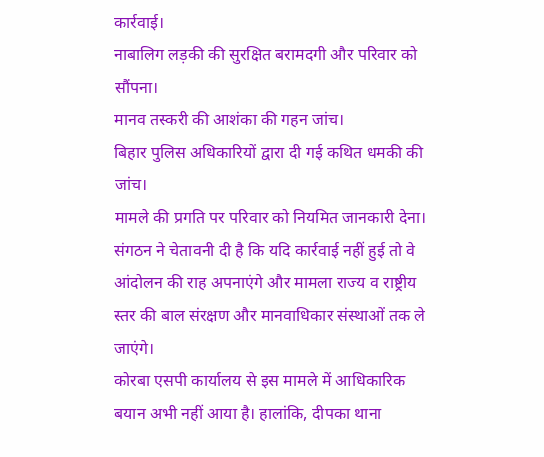कार्रवाई।
नाबालिग लड़की की सुरक्षित बरामदगी और परिवार को सौंपना।
मानव तस्करी की आशंका की गहन जांच।
बिहार पुलिस अधिकारियों द्वारा दी गई कथित धमकी की जांच।
मामले की प्रगति पर परिवार को नियमित जानकारी देना।
संगठन ने चेतावनी दी है कि यदि कार्रवाई नहीं हुई तो वे आंदोलन की राह अपनाएंगे और मामला राज्य व राष्ट्रीय स्तर की बाल संरक्षण और मानवाधिकार संस्थाओं तक ले जाएंगे।
कोरबा एसपी कार्यालय से इस मामले में आधिकारिक बयान अभी नहीं आया है। हालांकि, दीपका थाना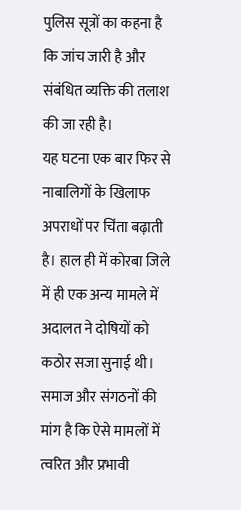पुलिस सूत्रों का कहना है कि जांच जारी है और संबंधित व्यक्ति की तलाश की जा रही है।
यह घटना एक बार फिर से नाबालिगों के खिलाफ अपराधों पर चिंता बढ़ाती है। हाल ही में कोरबा जिले में ही एक अन्य मामले में अदालत ने दोषियों को कठोर सजा सुनाई थी। समाज और संगठनों की मांग है कि ऐसे मामलों में त्वरित और प्रभावी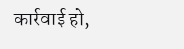कार्रवाई हो,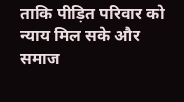ताकि पीड़ित परिवार को न्याय मिल सके और समाज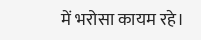में भरोसा कायम रहे।